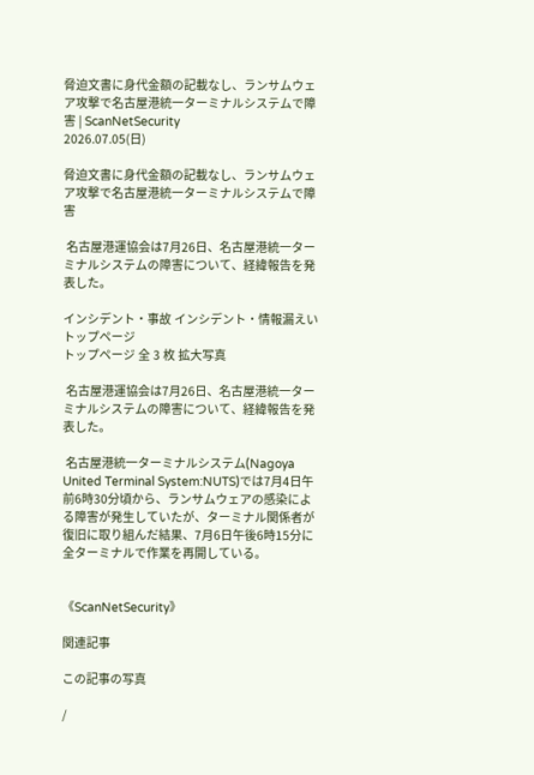脅迫文書に身代金額の記載なし、ランサムウェア攻撃で名古屋港統一ターミナルシステムで障害 | ScanNetSecurity
2026.07.05(日)

脅迫文書に身代金額の記載なし、ランサムウェア攻撃で名古屋港統一ターミナルシステムで障害

 名古屋港運協会は7月26日、名古屋港統一ターミナルシステムの障害について、経緯報告を発表した。

インシデント・事故 インシデント・情報漏えい
トップページ
トップページ 全 3 枚 拡大写真

 名古屋港運協会は7月26日、名古屋港統一ターミナルシステムの障害について、経緯報告を発表した。

 名古屋港統一ターミナルシステム(Nagoya United Terminal System:NUTS)では7月4日午前6時30分頃から、ランサムウェアの感染による障害が発生していたが、ターミナル関係者が復旧に取り組んだ結果、7月6日午後6時15分に全ターミナルで作業を再開している。


《ScanNetSecurity》

関連記事

この記事の写真

/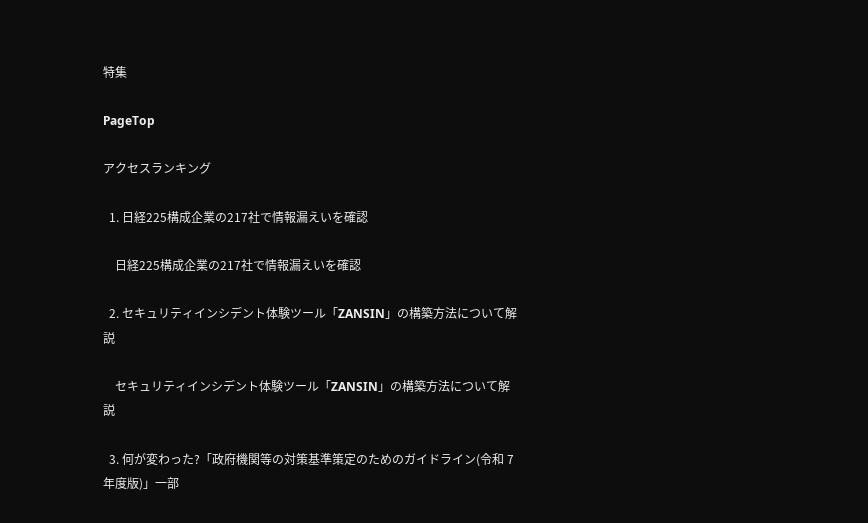特集

PageTop

アクセスランキング

  1. 日経225構成企業の217社で情報漏えいを確認

    日経225構成企業の217社で情報漏えいを確認

  2. セキュリティインシデント体験ツール「ZANSIN」の構築方法について解説

    セキュリティインシデント体験ツール「ZANSIN」の構築方法について解説

  3. 何が変わった?「政府機関等の対策基準策定のためのガイドライン(令和 7 年度版)」一部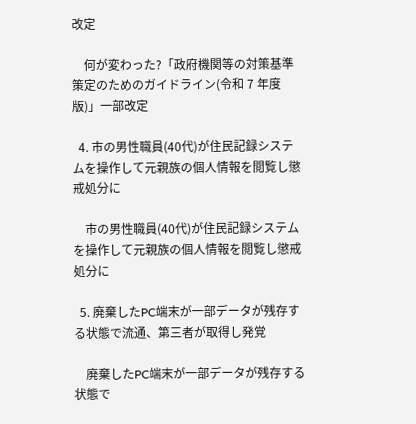改定

    何が変わった?「政府機関等の対策基準策定のためのガイドライン(令和 7 年度版)」一部改定

  4. 市の男性職員(40代)が住民記録システムを操作して元親族の個人情報を閲覧し懲戒処分に

    市の男性職員(40代)が住民記録システムを操作して元親族の個人情報を閲覧し懲戒処分に

  5. 廃棄したPC端末が一部データが残存する状態で流通、第三者が取得し発覚

    廃棄したPC端末が一部データが残存する状態で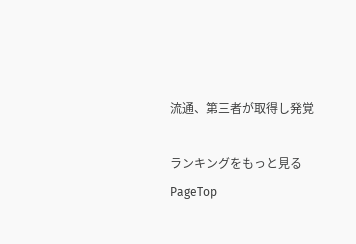流通、第三者が取得し発覚

ランキングをもっと見る
PageTop